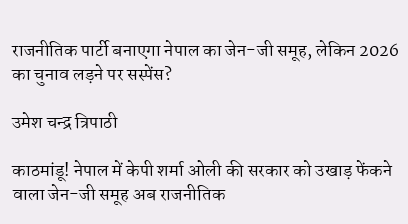राजनीतिक पार्टी बनाएगा नेपाल का जेन-जी समूह, लेकिन 2026 का चुनाव लड़ने पर सस्पेंस?

उमेश चन्द्र त्रिपाठी

काठमांडू! नेपाल में केपी शर्मा ओली की सरकार को उखाड़ फेंकने वाला जेन-जी समूह अब राजनीतिक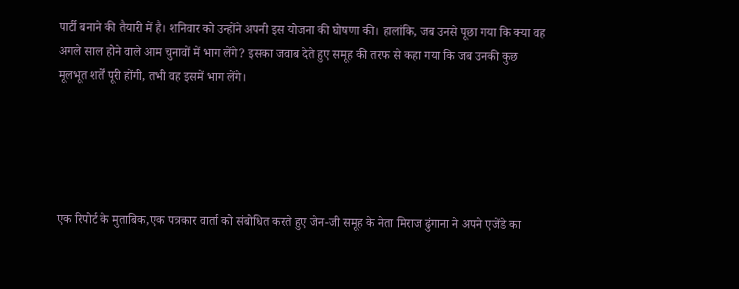पार्टी बनाने की तैयारी में है। शनिवार को उन्होंने अपनी इस योजना की घोषणा की। हालांकि, जब उनसे पूछा गया कि क्या वह अगले साल होने वाले आम चुनावों में भाग लेंगे? इसका जवाब देते हुए समूह की तरफ से कहा गया कि जब उनकी कुछ मूलभूत शर्तें पूरी होंगी, तभी वह इसमें भाग लेंगे।





एक रिपोर्ट के मुताबिक,एक पत्रकार वार्ता को संबोधित करते हुए जेन-जी समूह के नेता मिराज ढुंगाना ने अपने एजेंडे का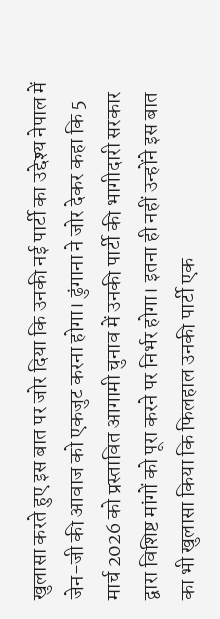खुलासा करते हुए इस बात पर जोर दिया कि उनकी नई पार्टी का उद्देश्य नेपाल में जेन-जी की आवाज को एकजुट करना होगा। ढुंगाना ने जोर देकर कहा कि 5 मार्च 2026 को प्रस्तावित आगामी चुनाव में उनकी पार्टी की भागीदारी सरकार द्वारा विशिष्ट मांगों को पूरा करने पर निर्भर होगा। इतना ही नहीं उन्होंने इस बात का भी खुलासा किया कि फिलहाल उनकी पार्टी एक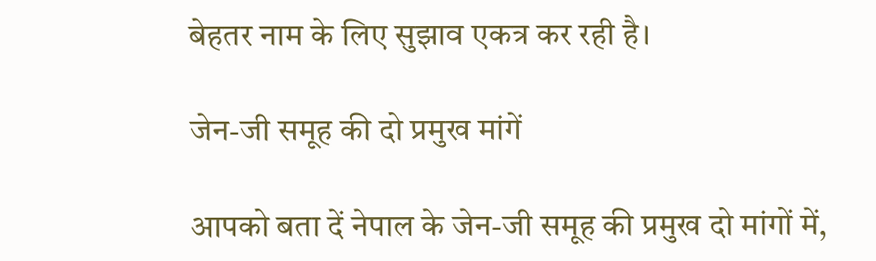बेहतर नाम के लिए सुझाव एकत्र कर रही है।

जेन-जी समूह की दो प्रमुख मांगें

आपको बता दें नेपाल के जेन-जी समूह की प्रमुख दो मांगों में,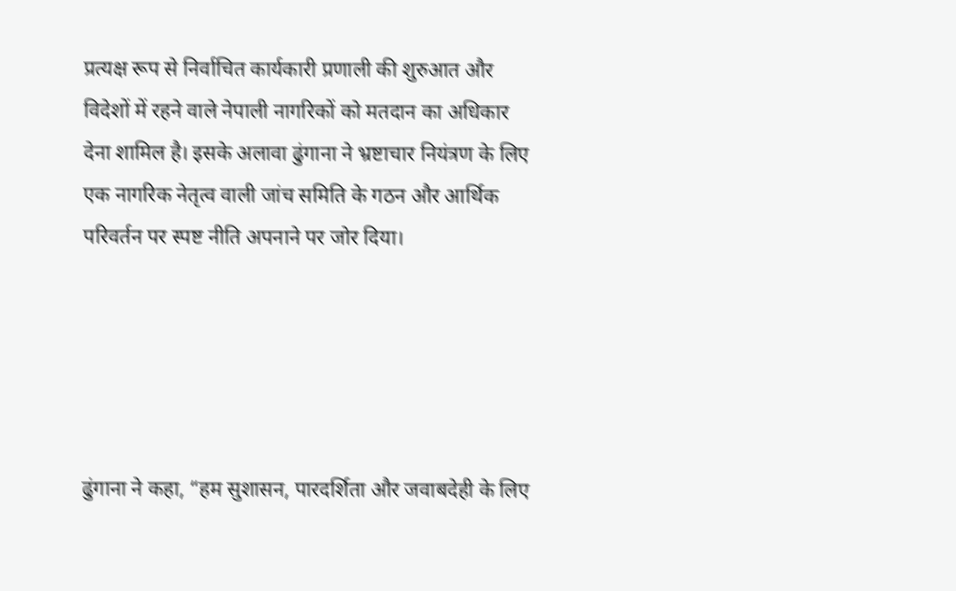प्रत्यक्ष रूप से निर्वाचित कार्यकारी प्रणाली की शुरुआत और विदेशों में रहने वाले नेपाली नागरिकों को मतदान का अधिकार देना शामिल है। इसके अलावा ढुंगाना ने भ्रष्टाचार नियंत्रण के लिए एक नागरिक नेतृत्व वाली जांच समिति के गठन और आर्थिक परिवर्तन पर स्पष्ट नीति अपनाने पर जोर दिया।





ढुंगाना ने कहा, “हम सुशासन, पारदर्शिता और जवाबदेही के लिए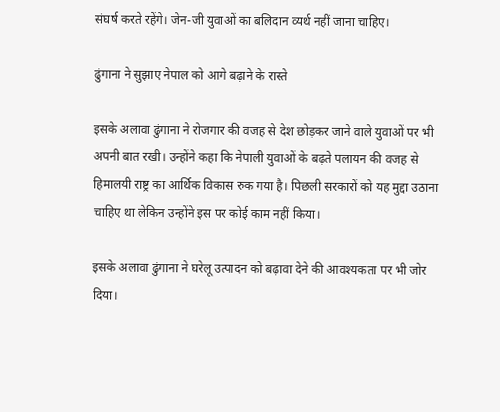संघर्ष करते रहेंगे। जेन-जी युवाओं का बलिदान व्यर्थ नहीं जाना चाहिए।

ढुंगाना ने सुझाए नेपाल को आगे बढ़ाने के रास्ते

इसके अलावा ढुंगाना ने रोजगार की वजह से देश छोड़कर जाने वाले युवाओं पर भी अपनी बात रखी। उन्होंने कहा कि नेपाली युवाओं के बढ़ते पलायन की वजह से हिमालयी राष्ट्र का आर्थिक विकास रुक गया है। पिछली सरकारों को यह मुद्दा उठाना चाहिए था लेकिन उन्होंने इस पर कोई काम नहीं किया।

इसके अलावा ढुंगाना ने घरेलू उत्पादन को बढ़ावा देने की आवश्यकता पर भी जोर दिया।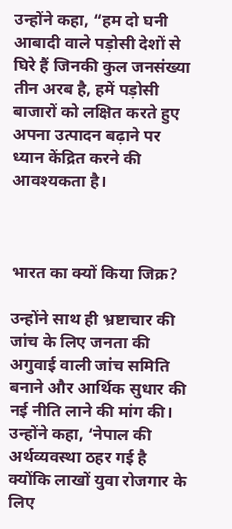उन्होंने कहा, “हम दो घनी आबादी वाले पड़ोसी देशों से घिरे हैं जिनकी कुल जनसंख्या तीन अरब है, हमें पड़ोसी बाजारों को लक्षित करते हुए अपना उत्पादन बढ़ाने पर ध्यान केंद्रित करने की आवश्यकता है।



भारत का क्यों किया जिक्र?

उन्होंने साथ ही भ्रष्टाचार की जांच के लिए जनता की अगुवाई वाली जांच समिति बनाने और आर्थिक सुधार की नई नीति लाने की मांग की। उन्होंने कहा, ‘नेपाल की अर्थव्यवस्था ठहर गई है क्योंकि लाखों युवा रोजगार के लिए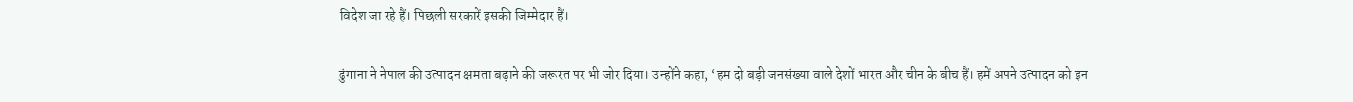विदेश जा रहे हैं। पिछली सरकारें इसकी जिम्मेदार हैं।

ढुंगाना ने नेपाल की उत्पादन क्षमता बढ़ाने की जरूरत पर भी जोर दिया। उन्होंने कहा, ‘हम दो बड़ी जनसंख्या वाले देशों भारत और चीन के बीच हैं। हमें अपने उत्पादन को इन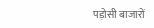पड़ोसी बाजारों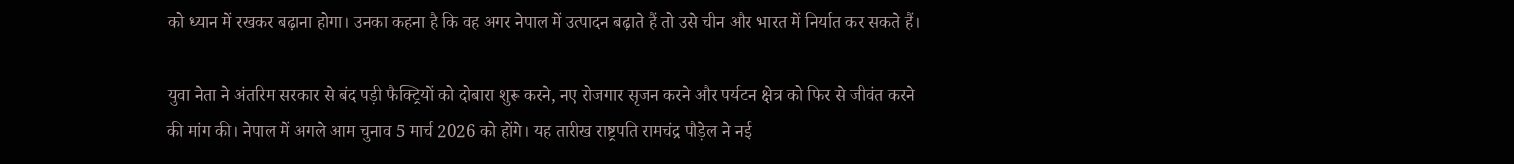को ध्यान में रखकर बढ़ाना होगा। उनका कहना है कि वह अगर नेपाल में उत्पादन बढ़ाते हैं तो उसे चीन और भारत में निर्यात कर सकते हैं।

युवा नेता ने अंतरिम सरकार से बंद पड़ी फैक्ट्रियों को दोबारा शुरू करने, नए रोजगार सृजन करने और पर्यटन क्षेत्र को फिर से जीवंत करने की मांग की। नेपाल में अगले आम चुनाव 5 मार्च 2026 को होंगे। यह तारीख राष्ट्रपति रामचंद्र पौड़ेल ने नई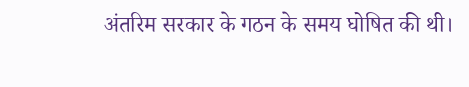अंतरिम सरकार के गठन के समय घोषित की थी।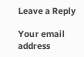Leave a Reply

Your email address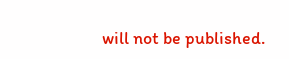will not be published.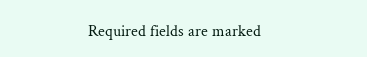Required fields are marked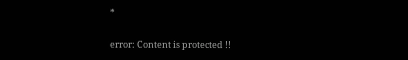*

error: Content is protected !!